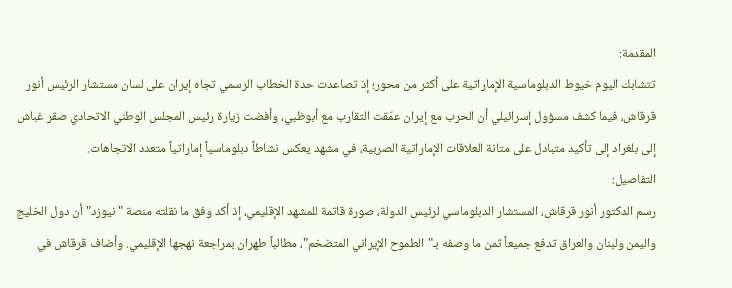المقدمة:
تتشابك اليوم خيوط الدبلوماسية الإماراتية على أكثر من محور؛ إذ تصاعدت حدة الخطاب الرسمي تجاه إيران على لسان مستشار الرئيس أنور قرقاش، فيما كشف مسؤول إسرائيلي أن الحرب مع إيران عمّقت التقارب مع أبوظبي، وأفضت زيارة رئيس المجلس الوطني الاتحادي صقر غباش إلى بلغراد إلى تأكيد متبادل على متانة العلاقات الإماراتية الصربية، في مشهد يعكس نشاطاً دبلوماسياً إماراتياً متعدد الاتجاهات.
التفاصيل:
رسم الدكتور أنور قرقاش، المستشار الدبلوماسي لرئيس الدولة، صورة قاتمة للمشهد الإقليمي، إذ أكد وفق ما نقلته منصة "نيوزد" أن دول الخليج واليمن ولبنان والعراق تدفع جميعاً ثمن ما وصفه بـ"الطموح الإيراني المتضخم"، مطالباً طهران بمراجعة نهجها الإقليمي. وأضاف قرقاش في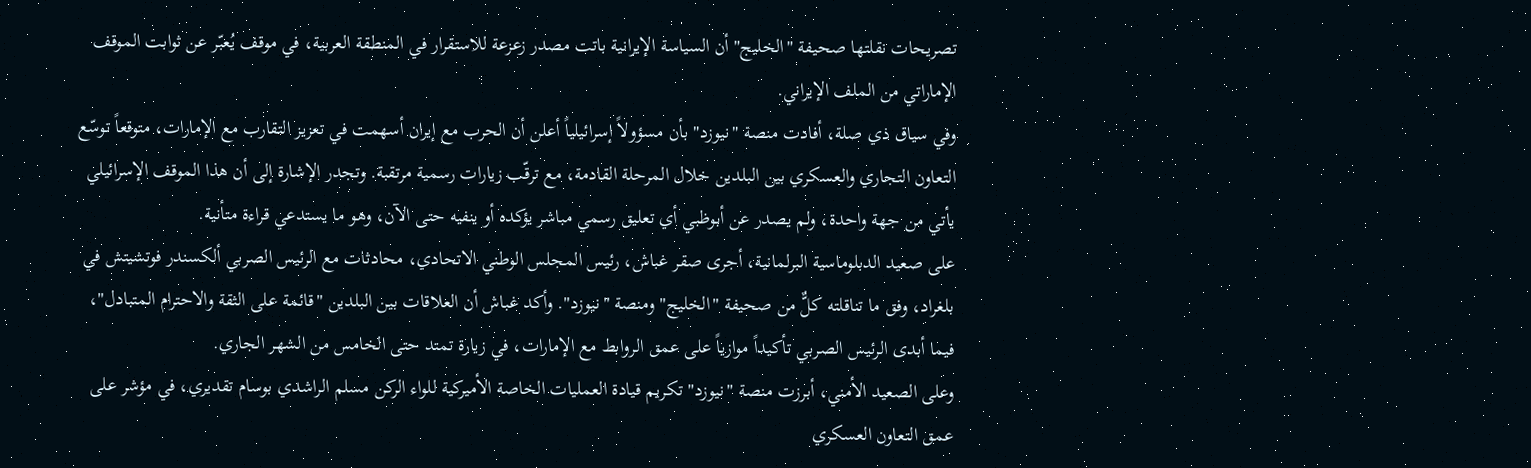تصريحات نقلتها صحيفة "الخليج" أن السياسة الإيرانية باتت مصدر زعزعة للاستقرار في المنطقة العربية، في موقف يُعبّر عن ثوابت الموقف الإماراتي من الملف الإيراني.
وفي سياق ذي صلة، أفادت منصة "نيوزد" بأن مسؤولاً إسرائيلياً أعلن أن الحرب مع إيران أسهمت في تعزيز التقارب مع الإمارات، متوقعاً توسّع التعاون التجاري والعسكري بين البلدين خلال المرحلة القادمة، مع ترقّب زيارات رسمية مرتقبة. وتجدر الإشارة إلى أن هذا الموقف الإسرائيلي يأتي من جهة واحدة، ولم يصدر عن أبوظبي أي تعليق رسمي مباشر يؤكده أو ينفيه حتى الآن، وهو ما يستدعي قراءة متأنية.
على صعيد الدبلوماسية البرلمانية، أجرى صقر غباش، رئيس المجلس الوطني الاتحادي، محادثات مع الرئيس الصربي ألكسندر فوتشيتش في بلغراد، وفق ما تناقلته كلٌّ من صحيفة "الخليج" ومنصة "نيوزد". وأكد غباش أن العلاقات بين البلدين "قائمة على الثقة والاحترام المتبادل"، فيما أبدى الرئيس الصربي تأكيداً موازياً على عمق الروابط مع الإمارات، في زيارة تمتد حتى الخامس من الشهر الجاري.
وعلى الصعيد الأمني، أبرزت منصة "نيوزد" تكريم قيادة العمليات الخاصة الأميركية للواء الركن مسلم الراشدي بوسام تقديري، في مؤشر على عمق التعاون العسكري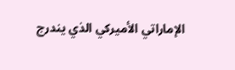الإماراتي الأميركي الذي يندرج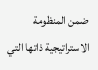ضمن المنظومة الاستراتيجية ذاتها التي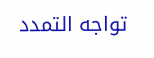تواجه التمدد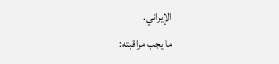الإيراني.
ما يجب مراقبته: